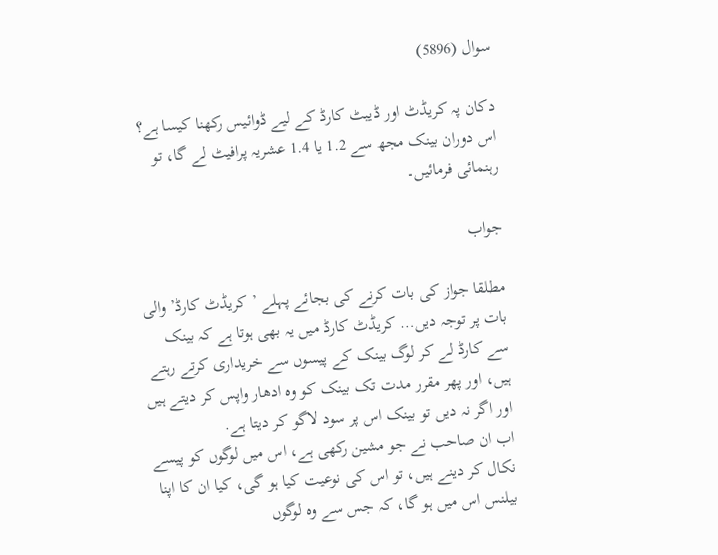سوال (5896)

دکان پہ کریڈٹ اور ڈیبٹ کارڈ کے لیے ڈوائیس رکھنا کیسا ہے؟ اس دوران بینک مجھ سے 1.2 یا 1.4 عشریہ پرافیٹ لے گا، تو رہنمائی فرمائیں۔

جواب

مطلقا جواز کی بات کرنے کی بجائے پہلے ’کریڈٹ کارڈ’ والی بات پر توجہ دیں… کریڈٹ کارڈ میں یہ بھی ہوتا ہے کہ بینک سے کارڈ لے کر لوگ بینک کے پیسوں سے خریداری کرتے رہتے ہیں، اور پھر مقرر مدت تک بینک کو وہ ادھار واپس کر دیتے ہیں اور اگر نہ دیں تو بینک اس پر سود لاگو کر دیتا ہے.
اب ان صاحب نے جو مشین رکھی ہے، اس میں لوگوں کو پیسے نکال کر دینے ہیں، تو اس کی نوعیت کیا ہو گی، کیا ان کا اپنا بیلنس اس میں ہو گا، کہ جس سے وہ لوگوں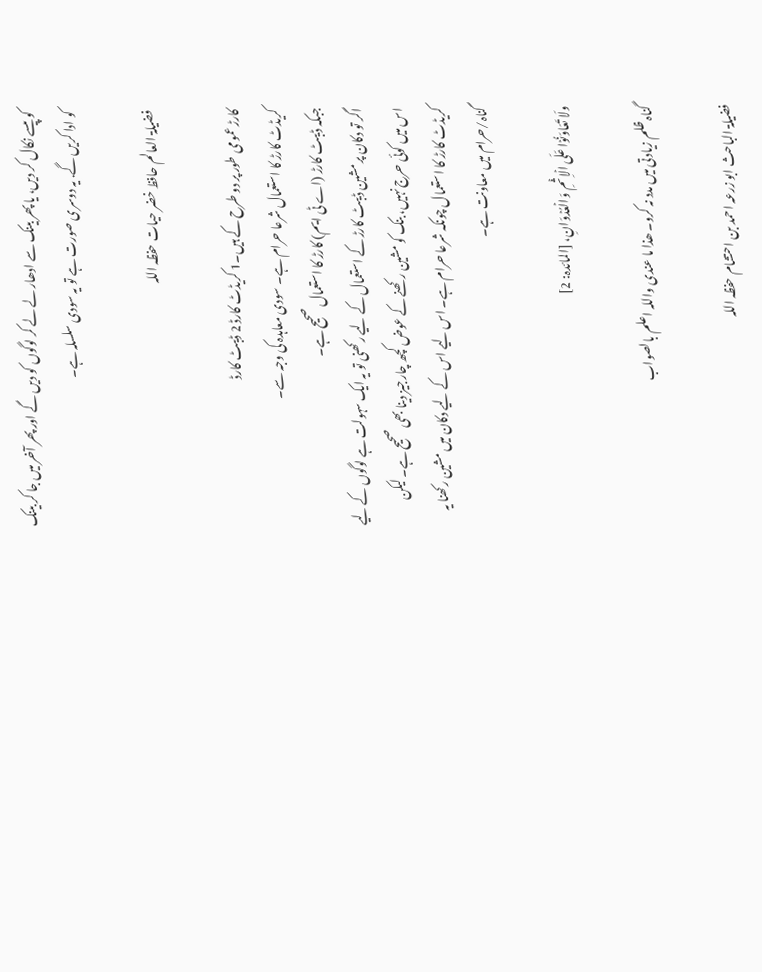کو پیسے نکال کر دیں، یا پھر بینک سے ادھار لے لے کر لوگوں کو دیں گے اور پھر آخر میں جا کر بینک کو ادا کریں گے. یہ دوسری صورت ہے تو یہ سودی سلسلہ ہے۔

فضیلۃ العالم حافظ خضر حیات حفظہ اللہ

کارڑ عمومی طور پر دو طرح کے ہیں۔1 کریڈٹ کارڈ 2 ڈیبٹ کارڈ
کریڈٹ کارڑ کا استعمال شرعا حرام ہے۔ سودی معاہدہ کی وجہ سے۔
جبکہ ڈیبٹ کارڑ (اے ٹی ایم) کارڑ کا استعمال صحیح ہے۔
اگر تو دکان پر مشین ڈیبٹ کارڑ کے استعمال کے لیے رکھنی تو یہ ایک سہولت ہے لوگوں کے لیے اس میں کوئی حرج نہیں، بنک کو مشین رکھنے کے عوض کچھ چارجیز دینا بھی صحیح ہے۔ لیکن کریڈٹ کارڑ کا استعمال چونکہ شرعا حرام ہے۔ اس لیے اس کے لیے دکان میں مشین رکھنا یہ گناہ/حرام میں معاونت ہے۔

ولَا تَعَاوَنُوۡا عَلَى الۡاِثۡمِ وَالۡعُدۡوَانِ، [المائدہ: 2]

گناہ ظلم زیادتی میں مدد نہ کرو۔ ھذا ما عندی واللہ اعلم بالصواب

فضیلۃ الباحث ابو زرعہ احمد بن احتشام حفظہ اللہ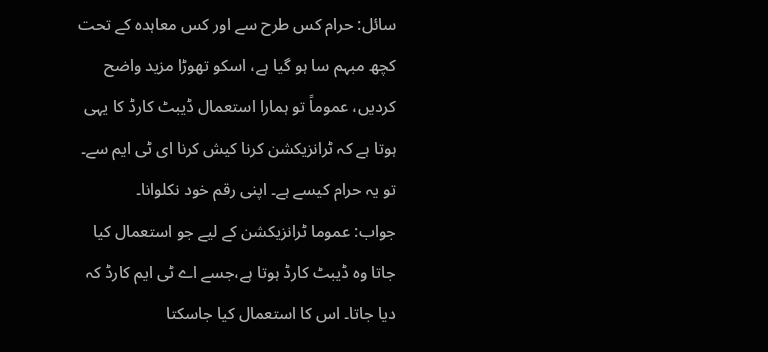سائل: حرام کس طرح سے اور کس معاہدہ کے تحت کچھ مبہم سا ہو گیا ہے، اسکو تھوڑا مزید واضح کردیں، عموماً تو ہمارا استعمال ڈیبٹ کارڈ کا یہی ہوتا ہے کہ ٹرانزیکشن کرنا کیش کرنا ای ٹی ایم سے۔ تو یہ حرام کیسے ہے۔ اپنی رقم خود نکلوانا۔
جواب: عموما ٹرانزیکشن کے لیے جو استعمال کیا جاتا وہ ڈیبٹ کارڈ ہوتا ہے،جسے اے ٹی ایم کارڈ کہ دیا جاتا۔ اس کا استعمال کیا جاسکتا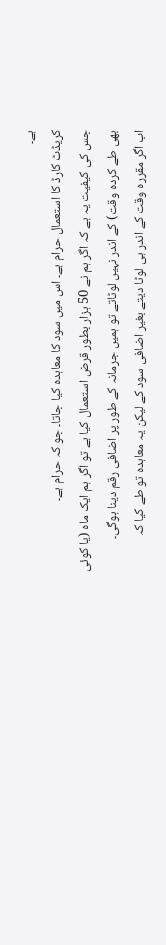ہے۔
کریڈٹ کارڈ کا استعمال حرام ہے۔ اس میں سود کا معاہدہ کیا جاتا۔ جو کہ حرام ہے۔
جس کی کیفیت یہ ہے کہ اگر ہم نے 50 ہزار بطور قرض استعمال کیا ہے تو اگر ہم ایک ماہ (یا کوئی بھی طے کردہ وقت) کے اندر نہیں لوٹاتے تو ہمیں جرمانہ کے طور پر اضافی رقم دینا ہوگی۔
اب اگر مقررہ وقت کے اندر ہی لوٹا دیتے بغیر اضافی سود کے لیکن یہ معاہدہ تو طے کیا کہ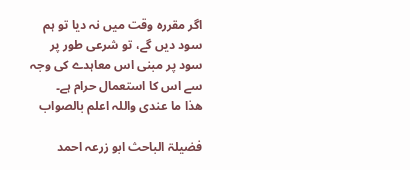اگر مقررہ وقت میں نہ دیا تو ہم سود دیں گے، تو شرعی طور پر سود پر مبنی اس معاہدے کی وجہ سے اس کا استعمال حرام ہے۔
ھذا ما عندی واللہ اعلم بالصواب

فضیلۃ الباحث ابو زرعہ احمد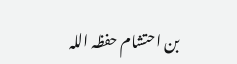بن احتشام حفظہ اللہ